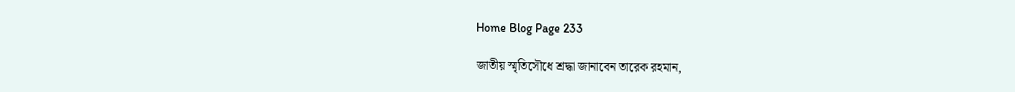Home Blog Page 233

জাতীয় স্মৃতিসৌধে শ্রদ্ধা জানাবেন তারেক রহমান,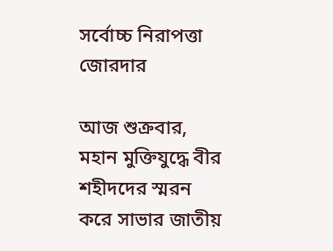সর্বোচ্চ নিরাপত্তা জোরদার

আজ শুক্রবার, মহান মুক্তিযুদ্ধে বীর শহীদদের স্মরন করে সাভার জাতীয়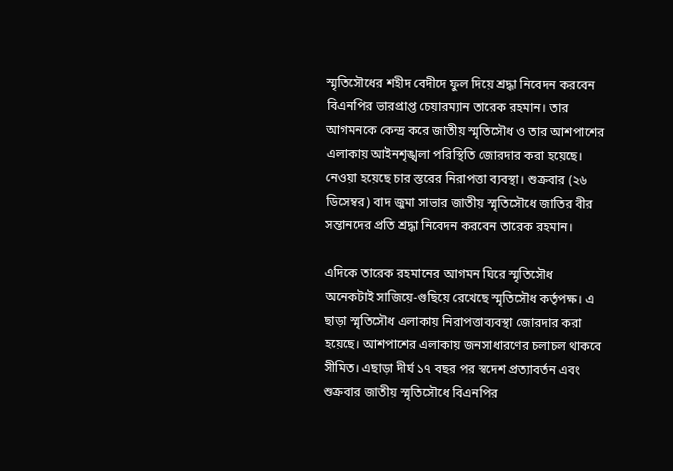স্মৃতিসৌধের শহীদ বেদীদে ফুল দিয়ে শ্রদ্ধা নিবেদন করবেন বিএনপির ভারপ্রাপ্ত চেয়ারম্যান তারেক রহমান। তার আগমনকে কেন্দ্র করে জাতীয় স্মৃতিসৌধ ও তার আশপাশের এলাকায় আইনশৃঙ্খলা পরিস্থিতি জোরদার করা হয়েছে। নেওয়া হয়েছে চার স্তরের নিরাপত্তা ব্যবস্থা। শুক্রবার (২৬ ডিসেম্বর) বাদ জুমা সাভার জাতীয় স্মৃতিসৌধে জাতির বীর সন্তানদের প্রতি শ্রদ্ধা নিবেদন করবেন তারেক রহমান।

এদিকে তারেক রহমানের আগমন ঘিরে স্মৃতিসৌধ অনেকটাই সাজিয়ে-গুছিয়ে রেখেছে স্মৃতিসৌধ কর্তৃপক্ষ। এ ছাড়া স্মৃতিসৌধ এলাকায় নিরাপত্তাব্যবস্থা জোরদার করা হয়েছে। আশপাশের এলাকায় জনসাধারণের চলাচল থাকবে সীমিত। এছাড়া দীর্ঘ ১৭ বছর পর স্বদেশ প্রত্যাবর্তন এবং শুক্রবার জাতীয় স্মৃতিসৌধে বিএনপির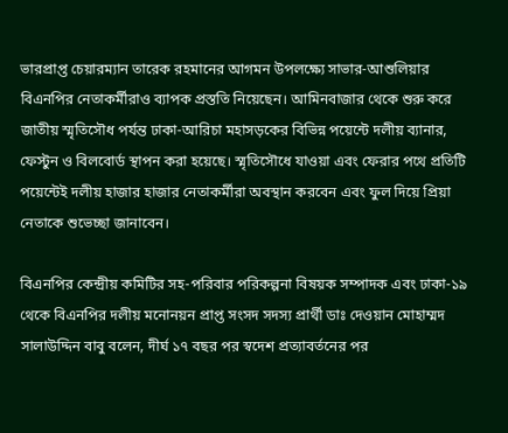ভারপ্রাপ্ত চেয়ারম্যান তারেক রহমানের আগমন উপলক্ষ্যে সাভার-আশুলিয়ার বিএনপির নেতাকর্মীরাও ব্যাপক প্রস্ততি নিয়েছেন। আমিনবাজার থেকে শুরু করে জাতীয় স্মৃতিসৌধ পর্যন্ত ঢাকা-আরিচা মহাসড়কের বিভিন্ন পয়েন্টে দলীয় ব্যানার, ফেস্টুন ও বিলবোর্ড স্থাপন করা হয়েছে। স্মৃতিসৌধে যাওয়া এবং ফেরার পথে প্রতিটি পয়েন্টেই দলীয় হাজার হাজার নেতাকর্মীরা অবস্থান করবেন এবং ফুল দিয়ে প্রিয়া নেতাকে শুভেচ্ছা জানাবেন।

বিএনপির কেন্দ্রীয় কমিটির সহ-পরিবার পরিকল্পনা বিষয়ক সম্পাদক এবং ঢাকা-১৯ থেকে বিএনপির দলীয় মনোনয়ন প্রাপ্ত সংসদ সদস্য প্রার্থী ডাঃ দেওয়ান মোহাম্মদ সালাউদ্দিন বাবু বলেন, দীর্ঘ ১৭ বছর পর স্বদেশ প্রত্যাবর্তনের পর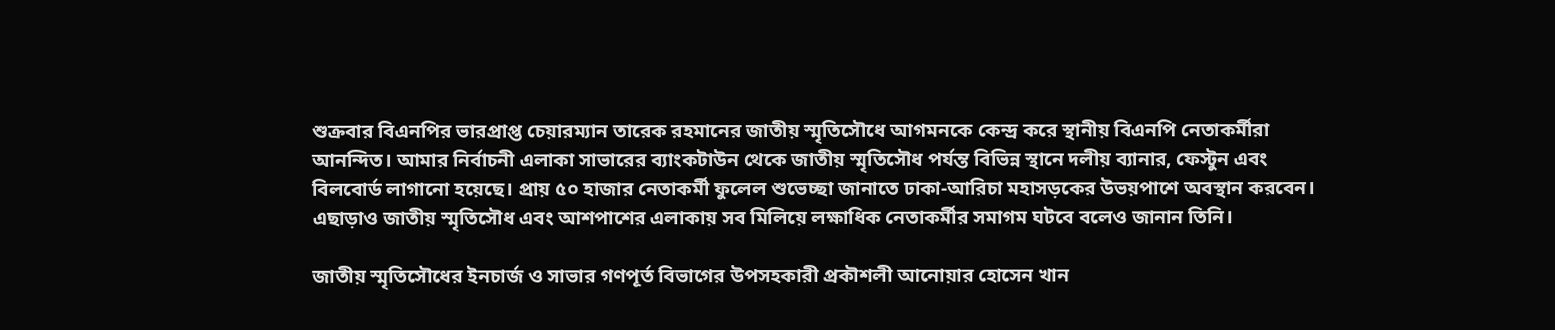শুক্রবার বিএনপির ভারপ্রাপ্ত চেয়ারম্যান তারেক রহমানের জাতীয় স্মৃতিসৌধে আগমনকে কেন্দ্র করে স্থানীয় বিএনপি নেতাকর্মীরা আনন্দিত। আমার নির্বাচনী এলাকা সাভারের ব্যাংকটাউন থেকে জাতীয় স্মৃতিসৌধ পর্যন্ত বিভিন্ন স্থানে দলীয় ব্যানার, ফেস্টুন এবং বিলবোর্ড লাগানো হয়েছে। প্রায় ৫০ হাজার নেতাকর্মী ফুলেল শুভেচ্ছা জানাতে ঢাকা-আরিচা মহাসড়কের উভয়পাশে অবস্থান করবেন। এছাড়াও জাতীয় স্মৃতিসৌধ এবং আশপাশের এলাকায় সব মিলিয়ে লক্ষাধিক নেতাকর্মীর সমাগম ঘটবে বলেও জানান তিনি।

জাতীয় স্মৃতিসৌধের ইনচার্জ ও সাভার গণপূর্ত বিভাগের উপসহকারী প্রকৗশলী আনোয়ার হোসেন খান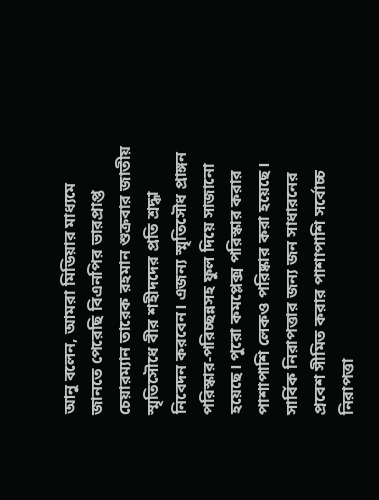আনু বলেন, আমরা মিডিয়ার মাধ্যমে জানতে পেরেছি বিএনপির ভারপ্রাপ্ত চেয়ারম্যান তারেক রহমান শুক্রবার জাতীয় স্মৃতিসৌধে বীর শহীদদের প্রতি শ্রদ্ধা নিবেদন করবেন। এজন্য স্মৃতিসৌধ প্রাঙ্গন পরিস্কার-পরিচ্ছন্নসহ ফুল দিয়ে সাজানো হয়েছে। পুরো কমপ্লেক্স পরিস্কার করার পাশাপাশি লেকও পরিষ্কার করা হয়েছে। সার্বিক নিরাপত্তার জন্য জন সাধারনের প্রবেশ সীমিত করার পাশাপাশি সর্বোচ্চ নিরাপত্তা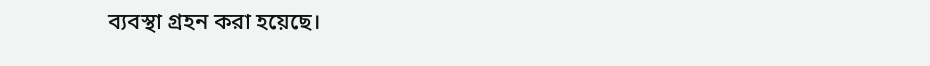ব্যবস্থা গ্রহন করা হয়েছে।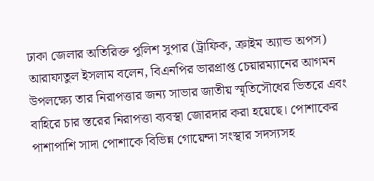ঢাকা জেলার অতিরিক্ত পুলিশ সুপার (ট্রাফিক, ক্রাইম অ্যান্ড অপস) আরাফাতুল ইসলাম বলেন, বিএনপির ভারপ্রাপ্ত চেয়ারম্যানের আগমন উপলক্ষ্যে তার নিরাপত্তার জন্য সাভার জাতীয় স্মৃতিসৌধের ভিতরে এবং বাহিরে চার স্তরের নিরাপত্তা ব্যবস্থা জোরদার করা হয়েছে। পোশাকের পাশাপাশি সাদা পোশাকে বিভিন্ন গোয়েন্দা সংস্থার সদস্যসহ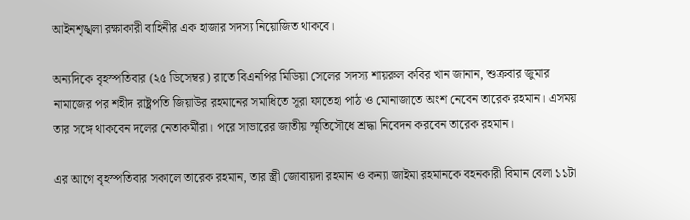আইনশৃঙ্খলা রক্ষাকারী বাহিনীর এক হাজার সদস্য নিয়োজিত থাকবে।

অন্যদিকে বৃহস্পতিবার (২৫ ডিসেম্বর) রাতে বিএনপির মিডিয়া সেলের সদস্য শায়রুল কবির খান জানান, শুক্রবার জুমার নামাজের পর শহীদ রাষ্ট্রপতি জিয়াউর রহমানের সমাধিতে সূরা ফাতেহা পাঠ ও মোনাজাতে অংশ নেবেন তারেক রহমান। এসময় তার সঙ্গে থাকবেন দলের নেতাকর্মীরা। পরে সাভারের জাতীয় স্মৃতিসৌধে শ্রদ্ধা নিবেদন করবেন তারেক রহমান।

এর আগে বৃহস্পতিবার সকালে তারেক রহমান, তার স্ত্রী জোবায়দা রহমান ও কন্যা জাইমা রহমানকে বহনকারী বিমান বেলা ১১টা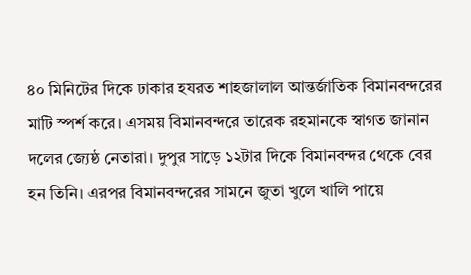৪০ মিনিটের দিকে ঢাকার হযরত শাহজালাল আন্তর্জাতিক বিমানবন্দরের মাটি স্পর্শ করে। এসময় বিমানবন্দরে তারেক রহমানকে স্বাগত জানান দলের জ্যেষ্ঠ নেতারা। দুপুর সাড়ে ১২টার দিকে বিমানবন্দর থেকে বের হন তিনি। এরপর বিমানবন্দরের সামনে জুতা খুলে খালি পায়ে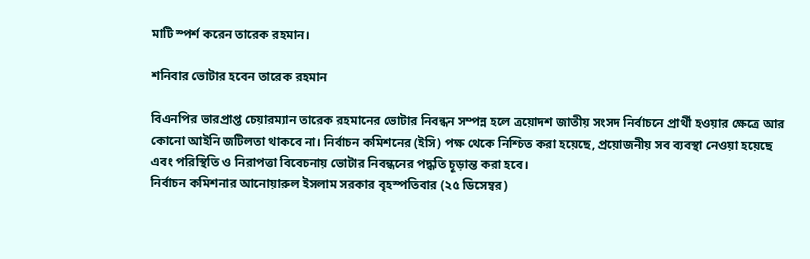মাটি স্পর্শ করেন তারেক রহমান।

শনিবার ভোটার হবেন তারেক রহমান

বিএনপির ভারপ্রাপ্ত চেয়ারম্যান তারেক রহমানের ভোটার নিবন্ধন সম্পন্ন হলে ত্রয়োদশ জাতীয় সংসদ নির্বাচনে প্রার্থী হওয়ার ক্ষেত্রে আর কোনো আইনি জটিলতা থাকবে না। নির্বাচন কমিশনের (ইসি) পক্ষ থেকে নিশ্চিত করা হয়েছে, প্রয়োজনীয় সব ব্যবস্থা নেওয়া হয়েছে এবং পরিস্থিতি ও নিরাপত্তা বিবেচনায় ভোটার নিবন্ধনের পদ্ধতি চূড়ান্ত করা হবে।
নির্বাচন কমিশনার আনোয়ারুল ইসলাম সরকার বৃহস্পতিবার (২৫ ডিসেম্বর)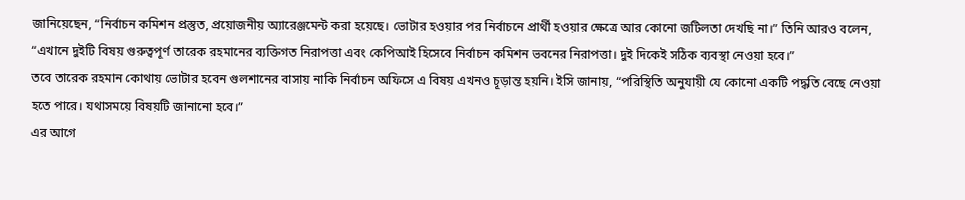জানিয়েছেন, “নির্বাচন কমিশন প্রস্তুত, প্রয়োজনীয় অ্যারেঞ্জমেন্ট করা হয়েছে। ভোটার হওয়ার পর নির্বাচনে প্রার্থী হওয়ার ক্ষেত্রে আর কোনো জটিলতা দেখছি না।” তিনি আরও বলেন, “এখানে দুইটি বিষয় গুরুত্বপূর্ণ তারেক রহমানের ব্যক্তিগত নিরাপত্তা এবং কেপিআই হিসেবে নির্বাচন কমিশন ভবনের নিরাপত্তা। দুই দিকেই সঠিক ব্যবস্থা নেওয়া হবে।”
তবে তারেক রহমান কোথায় ভোটার হবেন গুলশানের বাসায় নাকি নির্বাচন অফিসে এ বিষয় এখনও চূড়ান্ত হয়নি। ইসি জানায়, “পরিস্থিতি অনুযায়ী যে কোনো একটি পদ্ধতি বেছে নেওয়া হতে পারে। যথাসময়ে বিষয়টি জানানো হবে।”
এর আগে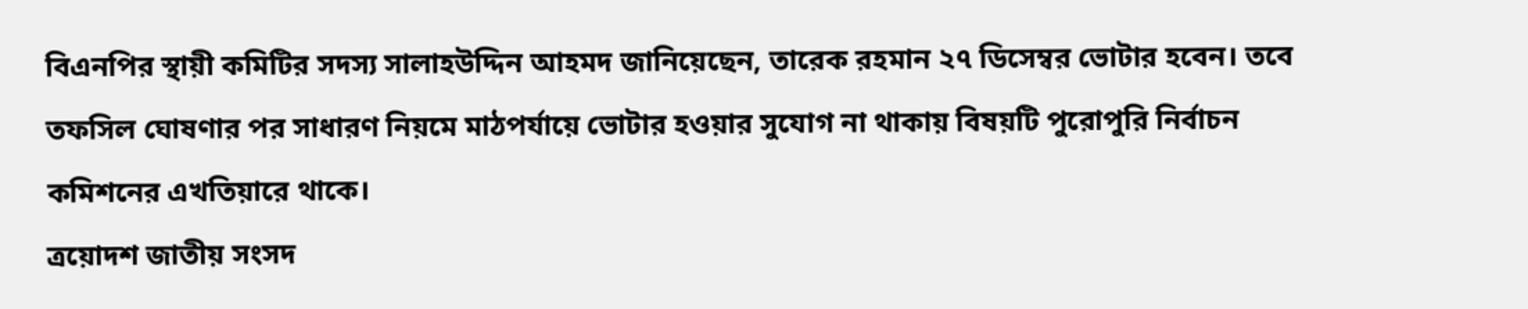বিএনপির স্থায়ী কমিটির সদস্য সালাহউদ্দিন আহমদ জানিয়েছেন, তারেক রহমান ২৭ ডিসেম্বর ভোটার হবেন। তবে তফসিল ঘোষণার পর সাধারণ নিয়মে মাঠপর্যায়ে ভোটার হওয়ার সুযোগ না থাকায় বিষয়টি পুরোপুরি নির্বাচন কমিশনের এখতিয়ারে থাকে।
ত্রয়োদশ জাতীয় সংসদ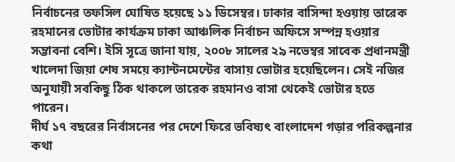নির্বাচনের তফসিল ঘোষিত হয়েছে ১১ ডিসেম্বর। ঢাকার বাসিন্দা হওয়ায় তারেক রহমানের ভোটার কার্যক্রম ঢাকা আঞ্চলিক নির্বাচন অফিসে সম্পন্ন হওয়ার সম্ভাবনা বেশি। ইসি সূত্রে জানা যায়, ২০০৮ সালের ২৯ নভেম্বর সাবেক প্রধানমন্ত্রী খালেদা জিয়া শেষ সময়ে ক্যান্টনমেন্টের বাসায় ভোটার হয়েছিলেন। সেই নজির অনুযায়ী সবকিছু ঠিক থাকলে তারেক রহমানও বাসা থেকেই ভোটার হতে পারেন।
দীর্ঘ ১৭ বছরের নির্বাসনের পর দেশে ফিরে ভবিষ্যৎ বাংলাদেশ গড়ার পরিকল্পনার কথা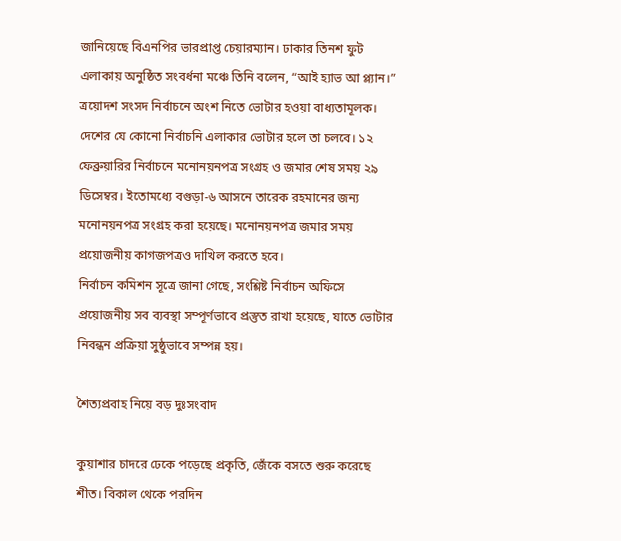জানিয়েছে বিএনপির ভারপ্রাপ্ত চেয়ারম্যান। ঢাকার তিনশ ফুট এলাকায় অনুষ্ঠিত সংবর্ধনা মঞ্চে তিনি বলেন, “আই হ্যাভ আ প্ল্যান।”
ত্রয়োদশ সংসদ নির্বাচনে অংশ নিতে ভোটার হওয়া বাধ্যতামূলক। দেশের যে কোনো নির্বাচনি এলাকার ভোটার হলে তা চলবে। ১২ ফেব্রুয়ারির নির্বাচনে মনোনয়নপত্র সংগ্রহ ও জমার শেষ সময় ২৯ ডিসেম্বর। ইতোমধ্যে বগুড়া-৬ আসনে তারেক রহমানের জন্য মনোনয়নপত্র সংগ্রহ করা হয়েছে। মনোনয়নপত্র জমার সময় প্রয়োজনীয় কাগজপত্রও দাখিল করতে হবে।
নির্বাচন কমিশন সূত্রে জানা গেছে, সংশ্লিষ্ট নির্বাচন অফিসে প্রয়োজনীয় সব ব্যবস্থা সম্পূর্ণভাবে প্রস্তুত রাখা হয়েছে, যাতে ভোটার নিবন্ধন প্রক্রিয়া সুষ্ঠুভাবে সম্পন্ন হয়।

শৈত্যপ্রবাহ নিয়ে বড় দুঃসংবাদ

কুয়াশার চাদরে ঢেকে পড়েছে প্রকৃতি, জেঁকে বসতে শুরু করেছে শীত। বিকাল থেকে পরদিন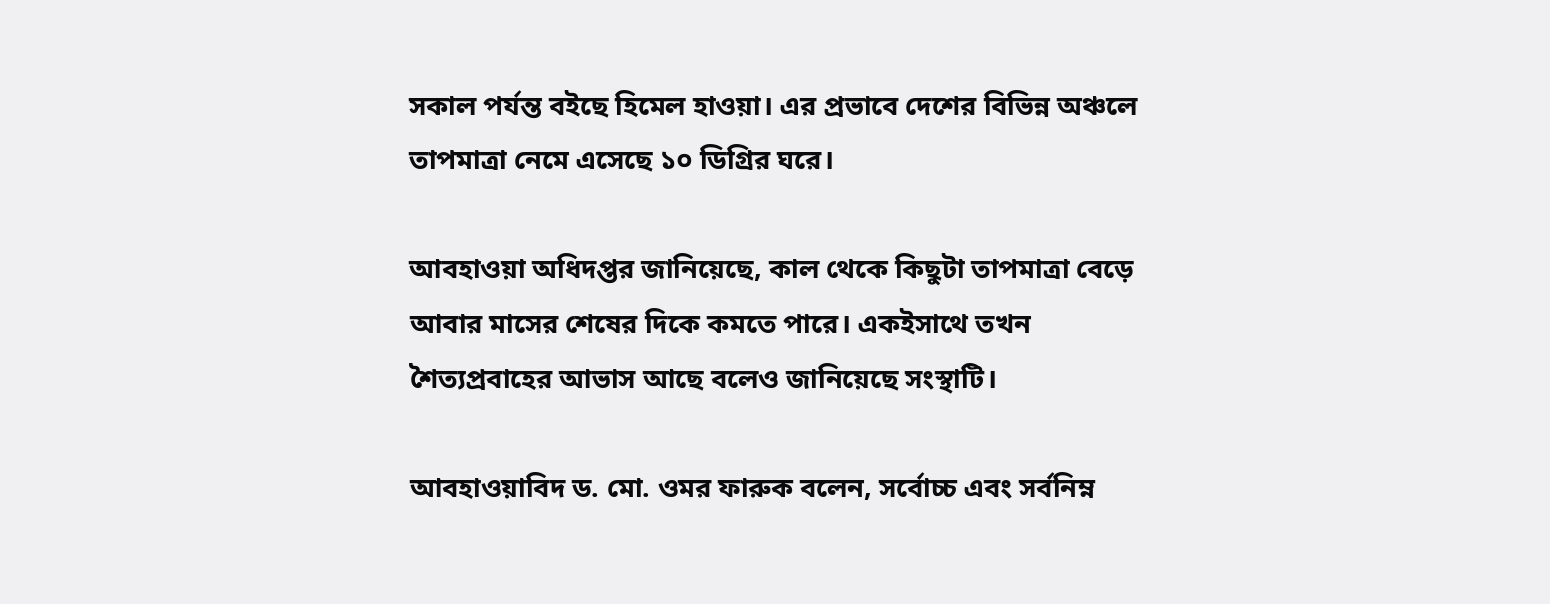সকাল পর্যন্ত বইছে হিমেল হাওয়া। এর প্রভাবে দেশের বিভিন্ন অঞ্চলে তাপমাত্রা নেমে এসেছে ১০ ডিগ্রির ঘরে।

আবহাওয়া অধিদপ্তর জানিয়েছে, কাল থেকে কিছুটা তাপমাত্রা বেড়ে আবার মাসের শেষের দিকে কমতে পারে। একইসাথে তখন শৈত্যপ্রবাহের আভাস আছে বলেও জানিয়েছে সংস্থাটি।

আবহাওয়াবিদ ড. মো. ওমর ফারুক বলেন, সর্বোচ্চ এবং সর্বনিম্ন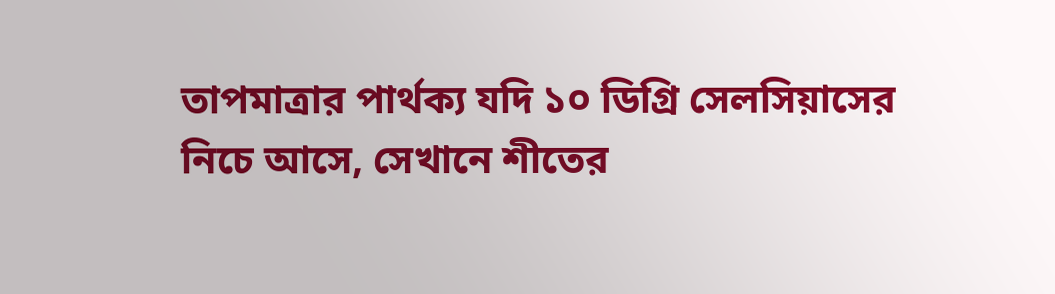তাপমাত্রার পার্থক্য যদি ১০ ডিগ্রি সেলসিয়াসের নিচে আসে, সেখানে শীতের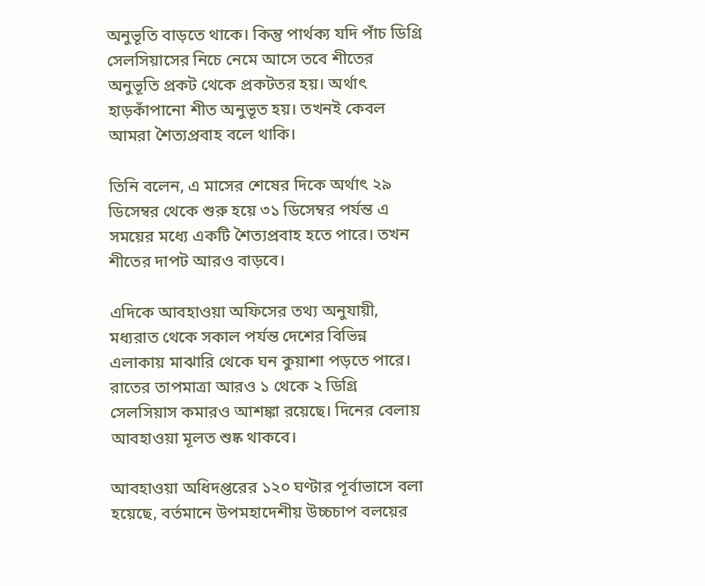অনুভূতি বাড়তে থাকে। কিন্তু পার্থক্য যদি পাঁচ ডিগ্রি সেলসিয়াসের নিচে নেমে আসে তবে শীতের অনুভূতি প্রকট থেকে প্রকটতর হয়। অর্থাৎ হাড়কাঁপানো শীত অনুভূত হয়। তখনই কেবল আমরা শৈত্যপ্রবাহ বলে থাকি।

তিনি বলেন, এ মাসের শেষের দিকে অর্থাৎ ২৯ ডিসেম্বর থেকে শুরু হয়ে ৩১ ডিসেম্বর পর্যন্ত এ সময়ের মধ্যে একটি শৈত্যপ্রবাহ হতে পারে। তখন শীতের দাপট আরও বাড়বে।

এদিকে আবহাওয়া অফিসের তথ্য অনুযায়ী, মধ্যরাত থেকে সকাল পর্যন্ত দেশের বিভিন্ন এলাকায় মাঝারি থেকে ঘন কুয়াশা পড়তে পারে। রাতের তাপমাত্রা আরও ১ থেকে ২ ডিগ্রি সেলসিয়াস কমারও আশঙ্কা রয়েছে। দিনের বেলায় আবহাওয়া মূলত শুষ্ক থাকবে।

আবহাওয়া অধিদপ্তরের ১২০ ঘণ্টার পূর্বাভাসে বলা হয়েছে, বর্তমানে উপমহাদেশীয় উচ্চচাপ বলয়ের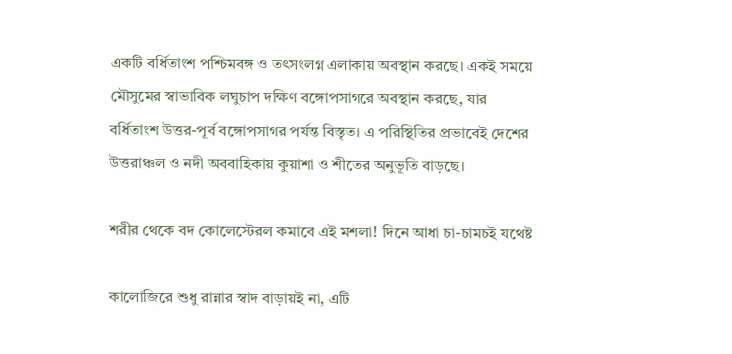একটি বর্ধিতাংশ পশ্চিমবঙ্গ ও তৎসংলগ্ন এলাকায় অবস্থান করছে। একই সময়ে মৌসুমের স্বাভাবিক লঘুচাপ দক্ষিণ বঙ্গোপসাগরে অবস্থান করছে, যার বর্ধিতাংশ উত্তর-পূর্ব বঙ্গোপসাগর পর্যন্ত বিস্তৃত। এ পরিস্থিতির প্রভাবেই দেশের উত্তরাঞ্চল ও নদী অববাহিকায় কুয়াশা ও শীতের অনুভূতি বাড়ছে।

শরীর থেকে বদ কোলেস্টেরল কমাবে এই মশলা! দিনে আধা চা-চামচই যথেষ্ট

কালোজিরে শুধু রান্নার স্বাদ বাড়ায়ই না, এটি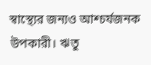স্বাস্থ্যের জন্যও আশ্চর্যজনক উপকারী। ঋতু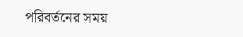পরিবর্তনের সময়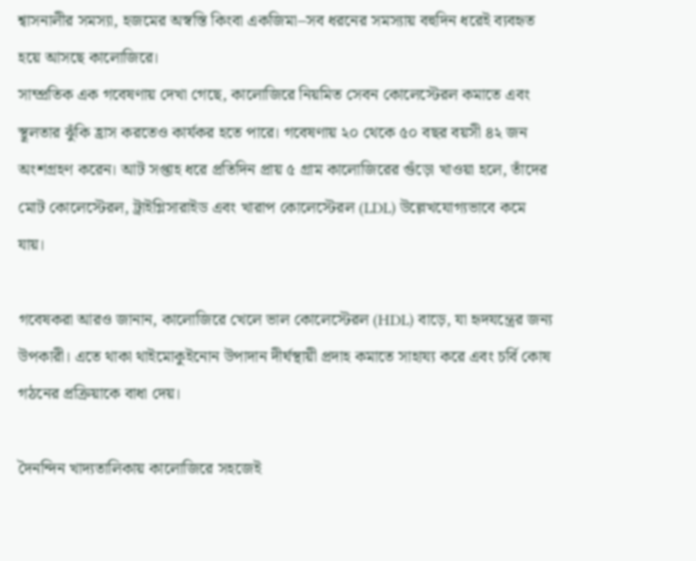শ্বাসনালীর সমস্যা, হজমের অস্বস্তি কিংবা একজিমা–সব ধরনের সমস্যায় বহুদিন ধরেই ব্যবহৃত হয়ে আসছে কালোজিরে।
সাম্প্রতিক এক গবেষণায় দেখা গেছে, কালোজিরে নিয়মিত সেবন কোলেস্টেরল কমাতে এবং স্থূলতার ঝুঁকি হ্রাস করতেও কার্যকর হতে পারে। গবেষণায় ২০ থেকে ৫০ বছর বয়সী ৪২ জন অংশগ্রহণ করেন। আট সপ্তাহ ধরে প্রতিদিন প্রায় ৫ গ্রাম কালোজিরের গুঁড়ো খাওয়া হলে, তাঁদের মোট কোলেস্টেরল, ট্রাইগ্লিসারাইড এবং খারাপ কোলেস্টেরল (LDL) উল্লেখযোগ্যভাবে কমে যায়।

গবেষকরা আরও জানান, কালোজিরে খেলে ভাল কোলেস্টেরল (HDL) বাড়ে, যা হৃদযন্ত্রের জন্য উপকারী। এতে থাকা থাইমোকুইনোন উপাদান দীর্ঘস্থায়ী প্রদাহ কমাতে সাহায্য করে এবং চর্বি কোষ গঠনের প্রক্রিয়াকে বাধা দেয়।

দৈনন্দিন খাদ্যতালিকায় কালোজিরে সহজেই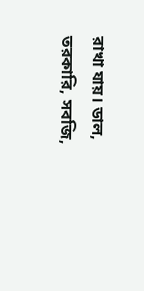রাখা যায়। ডাল, তরকারি, সবজি,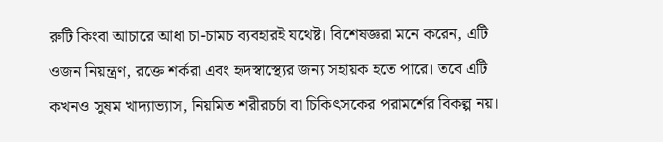রুটি কিংবা আচারে আধা চা-চামচ ব্যবহারই যথেষ্ট। বিশেষজ্ঞরা মনে করেন, এটি ওজন নিয়ন্ত্রণ, রক্তে শর্করা এবং হৃদস্বাস্থ্যের জন্য সহায়ক হতে পারে। তবে এটি কখনও সুষম খাদ্যাভ্যাস, নিয়মিত শরীরচর্চা বা চিকিৎসকের পরামর্শের বিকল্প নয়।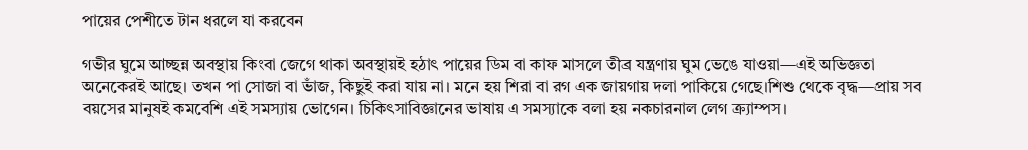পায়ের পেশীতে টান ধরলে যা করবেন

গভীর ঘুমে আচ্ছন্ন অবস্থায় কিংবা জেগে থাকা অবস্থায়ই হঠাৎ পায়ের ডিম বা কাফ মাসলে তীব্র যন্ত্রণায় ঘুম ভেঙে যাওয়া—এই অভিজ্ঞতা অনেকেরই আছে। তখন পা সোজা বা ভাঁজ, কিছুই করা যায় না। মনে হয় শিরা বা রগ এক জায়গায় দলা পাকিয়ে গেছে।শিশু থেকে বৃদ্ধ—প্রায় সব বয়সের মানুষই কমবেশি এই সমস্যায় ভোগেন। চিকিৎসাবিজ্ঞানের ভাষায় এ সমস্যাকে বলা হয় নকচারনাল লেগ ক্র্যাম্পস।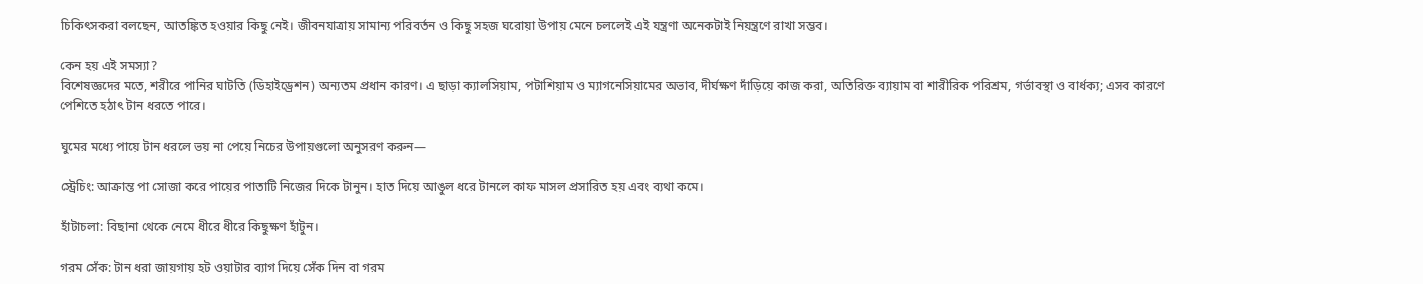চিকিৎসকরা বলছেন, আতঙ্কিত হওয়ার কিছু নেই। জীবনযাত্রায় সামান্য পরিবর্তন ও কিছু সহজ ঘরোয়া উপায় মেনে চললেই এই যন্ত্রণা অনেকটাই নিয়ন্ত্রণে রাখা সম্ভব।

কেন হয় এই সমস্যা?
বিশেষজ্ঞদের মতে, শরীরে পানির ঘাটতি (ডিহাইড্রেশন) অন্যতম প্রধান কারণ। এ ছাড়া ক্যালসিয়াম, পটাশিয়াম ও ম্যাগনেসিয়ামের অভাব, দীর্ঘক্ষণ দাঁড়িয়ে কাজ করা, অতিরিক্ত ব্যায়াম বা শারীরিক পরিশ্রম, গর্ভাবস্থা ও বার্ধক্য; এসব কারণে পেশিতে হঠাৎ টান ধরতে পারে।

ঘুমের মধ্যে পায়ে টান ধরলে ভয় না পেয়ে নিচের উপায়গুলো অনুসরণ করুন—

স্ট্রেচিং: আক্রান্ত পা সোজা করে পায়ের পাতাটি নিজের দিকে টানুন। হাত দিয়ে আঙুল ধরে টানলে কাফ মাসল প্রসারিত হয় এবং ব্যথা কমে।

হাঁটাচলা: বিছানা থেকে নেমে ধীরে ধীরে কিছুক্ষণ হাঁটুন।

গরম সেঁক: টান ধরা জায়গায় হট ওয়াটার ব্যাগ দিয়ে সেঁক দিন বা গরম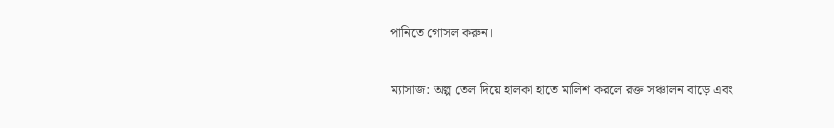পানিতে গোসল করুন।

ম্যাসাজ: অল্প তেল দিয়ে হালকা হাতে মালিশ করলে রক্ত সঞ্চালন বাড়ে এবং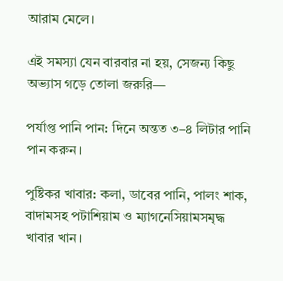আরাম মেলে।

এই সমস্যা যেন বারবার না হয়, সেজন্য কিছু অভ্যাস গড়ে তোলা জরুরি—

পর্যাপ্ত পানি পান: দিনে অন্তত ৩–৪ লিটার পানি পান করুন।

পুষ্টিকর খাবার: কলা, ডাবের পানি, পালং শাক, বাদামসহ পটাশিয়াম ও ম্যাগনেসিয়ামসমৃদ্ধ খাবার খান।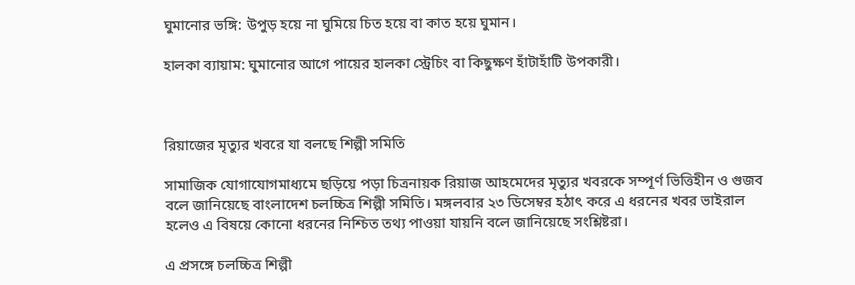ঘুমানোর ভঙ্গি: উপুড় হয়ে না ঘুমিয়ে চিত হয়ে বা কাত হয়ে ঘুমান।

হালকা ব্যায়াম: ঘুমানোর আগে পায়ের হালকা স্ট্রেচিং বা কিছুক্ষণ হাঁটাহাঁটি উপকারী।



রিয়াজের মৃত্যুর খবরে যা বলছে শিল্পী সমিতি

সামাজিক যোগাযোগমাধ্যমে ছড়িয়ে পড়া চিত্রনায়ক রিয়াজ আহমেদের মৃত্যুর খবরকে সম্পূর্ণ ভিত্তিহীন ও গুজব বলে জানিয়েছে বাংলাদেশ চলচ্চিত্র শিল্পী সমিতি। মঙ্গলবার ২৩ ডিসেম্বর হঠাৎ করে এ ধরনের খবর ভাইরাল হলেও এ বিষয়ে কোনো ধরনের নিশ্চিত তথ্য পাওয়া যায়নি বলে জানিয়েছে সংশ্লিষ্টরা।

এ প্রসঙ্গে চলচ্চিত্র শিল্পী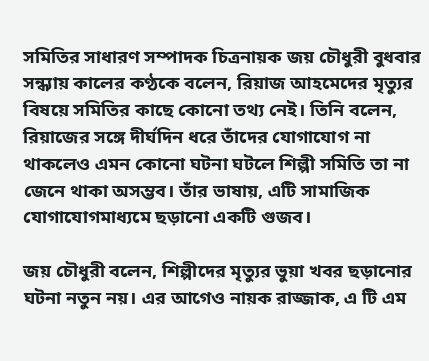সমিতির সাধারণ সম্পাদক চিত্রনায়ক জয় চৌধুরী বুধবার সন্ধ্যায় কালের কণ্ঠকে বলেন, রিয়াজ আহমেদের মৃত্যুর বিষয়ে সমিতির কাছে কোনো তথ্য নেই। তিনি বলেন, রিয়াজের সঙ্গে দীর্ঘদিন ধরে তাঁদের যোগাযোগ না থাকলেও এমন কোনো ঘটনা ঘটলে শিল্পী সমিতি তা না জেনে থাকা অসম্ভব। তাঁর ভাষায়, এটি সামাজিক যোগাযোগমাধ্যমে ছড়ানো একটি গুজব।

জয় চৌধুরী বলেন, শিল্পীদের মৃত্যুর ভুয়া খবর ছড়ানোর ঘটনা নতুন নয়। এর আগেও নায়ক রাজ্জাক, এ টি এম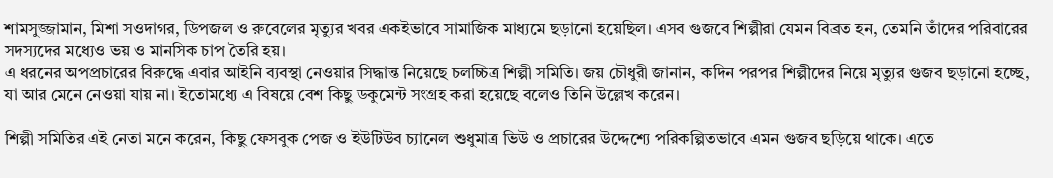শামসুজ্জামান, মিশা সওদাগর, ডিপজল ও রুবেলের মৃত্যুর খবর একইভাবে সামাজিক মাধ্যমে ছড়ানো হয়েছিল। এসব গুজবে শিল্পীরা যেমন বিব্রত হন, তেমনি তাঁদের পরিবারের সদস্যদের মধ্যেও ভয় ও মানসিক চাপ তৈরি হয়।
এ ধরনের অপপ্রচারের বিরুদ্ধে এবার আইনি ব্যবস্থা নেওয়ার সিদ্ধান্ত নিয়েছে চলচ্চিত্র শিল্পী সমিতি। জয় চৌধুরী জানান, কদিন পরপর শিল্পীদের নিয়ে মৃত্যুর গুজব ছড়ানো হচ্ছে, যা আর মেনে নেওয়া যায় না। ইতোমধ্যে এ বিষয়ে বেশ কিছু ডকুমেন্ট সংগ্রহ করা হয়েছে বলেও তিনি উল্লেখ করেন।

শিল্পী সমিতির এই নেতা মনে করেন, কিছু ফেসবুক পেজ ও ইউটিউব চ্যানেল শুধুমাত্র ভিউ ও প্রচারের উদ্দেশ্যে পরিকল্পিতভাবে এমন গুজব ছড়িয়ে থাকে। এতে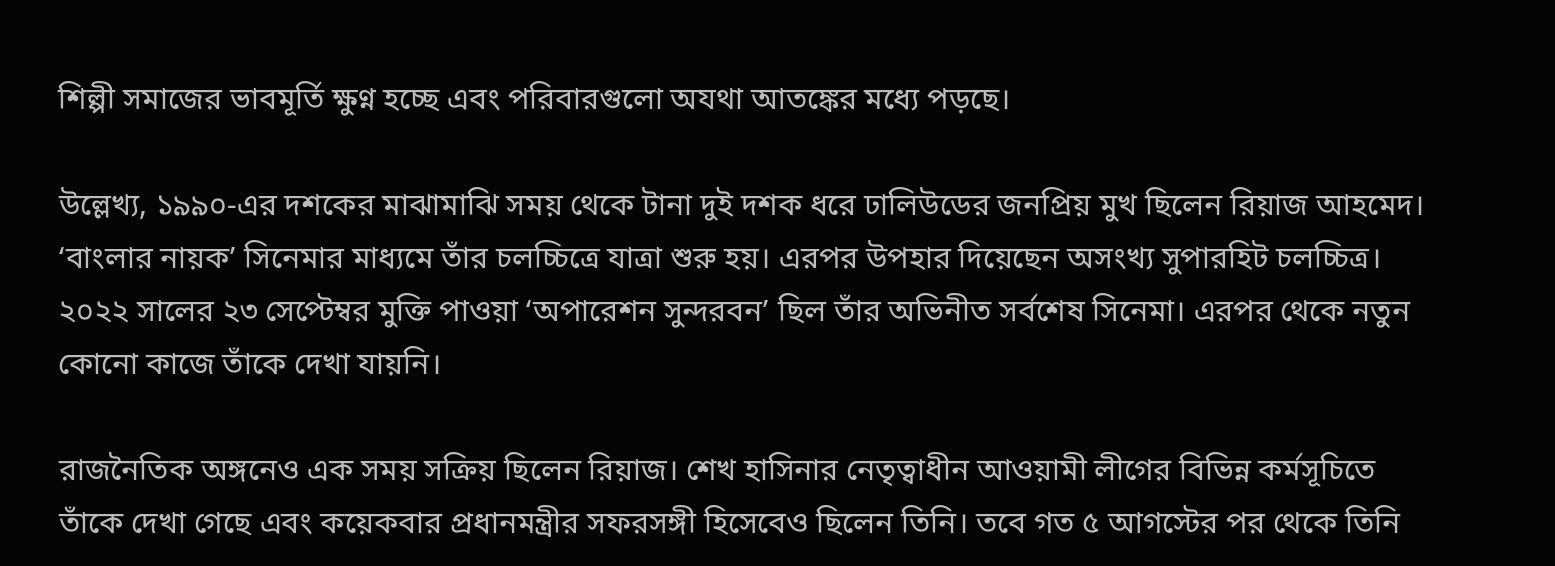শিল্পী সমাজের ভাবমূর্তি ক্ষুণ্ন হচ্ছে এবং পরিবারগুলো অযথা আতঙ্কের মধ্যে পড়ছে।

উল্লেখ্য, ১৯৯০-এর দশকের মাঝামাঝি সময় থেকে টানা দুই দশক ধরে ঢালিউডের জনপ্রিয় মুখ ছিলেন রিয়াজ আহমেদ। ‘বাংলার নায়ক’ সিনেমার মাধ্যমে তাঁর চলচ্চিত্রে যাত্রা শুরু হয়। এরপর উপহার দিয়েছেন অসংখ্য সুপারহিট চলচ্চিত্র। ২০২২ সালের ২৩ সেপ্টেম্বর মুক্তি পাওয়া ‘অপারেশন সুন্দরবন’ ছিল তাঁর অভিনীত সর্বশেষ সিনেমা। এরপর থেকে নতুন কোনো কাজে তাঁকে দেখা যায়নি।

রাজনৈতিক অঙ্গনেও এক সময় সক্রিয় ছিলেন রিয়াজ। শেখ হাসিনার নেতৃত্বাধীন আওয়ামী লীগের বিভিন্ন কর্মসূচিতে তাঁকে দেখা গেছে এবং কয়েকবার প্রধানমন্ত্রীর সফরসঙ্গী হিসেবেও ছিলেন তিনি। তবে গত ৫ আগস্টের পর থেকে তিনি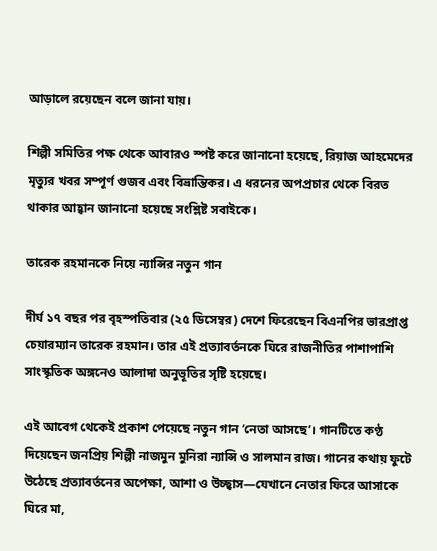আড়ালে রয়েছেন বলে জানা যায়।

শিল্পী সমিতির পক্ষ থেকে আবারও স্পষ্ট করে জানানো হয়েছে, রিয়াজ আহমেদের মৃত্যুর খবর সম্পূর্ণ গুজব এবং বিভ্রান্তিকর। এ ধরনের অপপ্রচার থেকে বিরত থাকার আহ্বান জানানো হয়েছে সংশ্লিষ্ট সবাইকে।

তারেক রহমানকে নিয়ে ন্যান্সির নতুন গান

দীর্ঘ ১৭ বছর পর বৃহস্পতিবার (২৫ ডিসেম্বর) দেশে ফিরেছেন বিএনপির ভারপ্রাপ্ত চেয়ারম্যান তারেক রহমান। তার এই প্রত্যাবর্তনকে ঘিরে রাজনীতির পাশাপাশি সাংস্কৃতিক অঙ্গনেও আলাদা অনুভূতির সৃষ্টি হয়েছে।

এই আবেগ থেকেই প্রকাশ পেয়েছে নতুন গান ‘নেতা আসছে’। গানটিতে কণ্ঠ দিয়েছেন জনপ্রিয় শিল্পী নাজমুন মুনিরা ন্যান্সি ও সালমান রাজ। গানের কথায় ফুটে উঠেছে প্রত্যাবর্তনের অপেক্ষা, আশা ও উচ্ছ্বাস—যেখানে নেতার ফিরে আসাকে ঘিরে মা,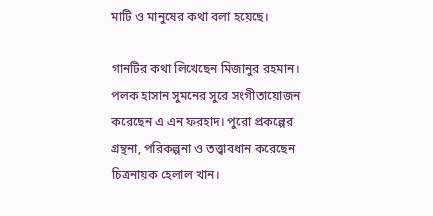মাটি ও মানুষের কথা বলা হয়েছে।

গানটির কথা লিখেছেন মিজানুর রহমান। পলক হাসান সুমনের সুরে সংগীতায়োজন করেছেন এ এন ফরহাদ। পুরো প্রকল্পের গ্রন্থনা, পরিকল্পনা ও তত্ত্বাবধান করেছেন চিত্রনায়ক হেলাল খান।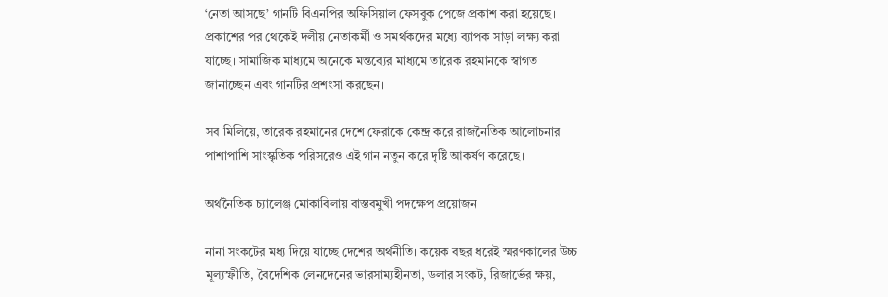‘নেতা আসছে’ গানটি বিএনপির অফিসিয়াল ফেসবুক পেজে প্রকাশ করা হয়েছে। প্রকাশের পর থেকেই দলীয় নেতাকর্মী ও সমর্থকদের মধ্যে ব্যাপক সাড়া লক্ষ্য করা যাচ্ছে। সামাজিক মাধ্যমে অনেকে মন্তব্যের মাধ্যমে তারেক রহমানকে স্বাগত জানাচ্ছেন এবং গানটির প্রশংসা করছেন।

সব মিলিয়ে, তারেক রহমানের দেশে ফেরাকে কেন্দ্র করে রাজনৈতিক আলোচনার পাশাপাশি সাংস্কৃতিক পরিসরেও এই গান নতুন করে দৃষ্টি আকর্ষণ করেছে।

অর্থনৈতিক চ্যালেঞ্জ মোকাবিলায় বাস্তবমুখী পদক্ষেপ প্রয়োজন

নানা সংকটের মধ্য দিয়ে যাচ্ছে দেশের অর্থনীতি। কয়েক বছর ধরেই স্মরণকালের উচ্চ মূল্যস্ফীতি, বৈদেশিক লেনদেনের ভারসাম্যহীনতা, ডলার সংকট, রিজার্ভের ক্ষয়,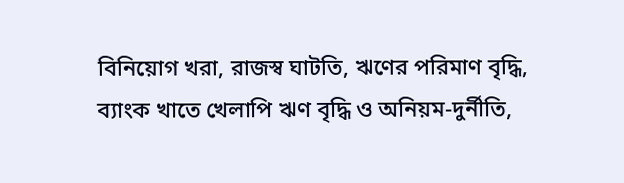বিনিয়োগ খরা, রাজস্ব ঘাটতি, ঋণের পরিমাণ বৃদ্ধি, ব্যাংক খাতে খেলাপি ঋণ বৃদ্ধি ও অনিয়ম-দুর্নীতি,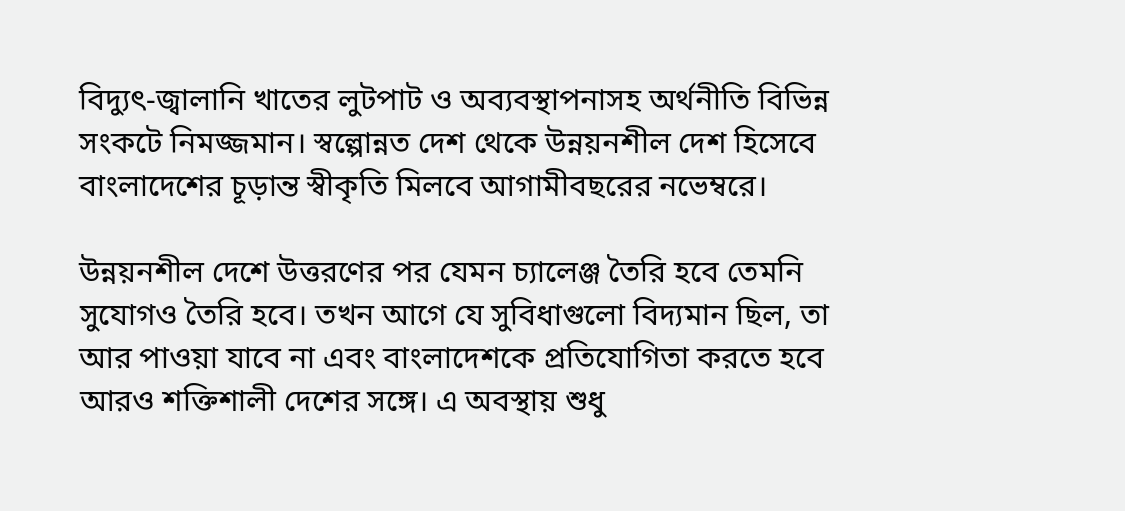বিদ্যুৎ-জ্বালানি খাতের লুটপাট ও অব্যবস্থাপনাসহ অর্থনীতি বিভিন্ন সংকটে নিমজ্জমান। স্বল্পোন্নত দেশ থেকে উন্নয়নশীল দেশ হিসেবে বাংলাদেশের চূড়ান্ত স্বীকৃতি মিলবে আগামীবছরের নভেম্বরে।

উন্নয়নশীল দেশে উত্তরণের পর যেমন চ্যালেঞ্জ তৈরি হবে তেমনি সুযোগও তৈরি হবে। তখন আগে যে সুবিধাগুলো বিদ্যমান ছিল, তা আর পাওয়া যাবে না এবং বাংলাদেশকে প্রতিযোগিতা করতে হবে আরও শক্তিশালী দেশের সঙ্গে। এ অবস্থায় শুধু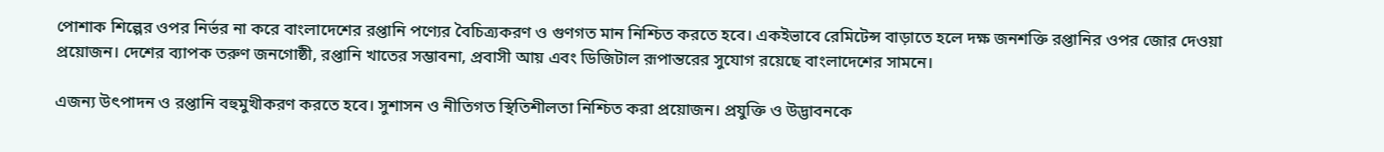পোশাক শিল্পের ওপর নির্ভর না করে বাংলাদেশের রপ্তানি পণ্যের বৈচিত্র্যকরণ ও গুণগত মান নিশ্চিত করতে হবে। একইভাবে রেমিটেন্স বাড়াতে হলে দক্ষ জনশক্তি রপ্তানির ওপর জোর দেওয়া প্রয়োজন। দেশের ব্যাপক তরুণ জনগোষ্ঠী, রপ্তানি খাতের সম্ভাবনা, প্রবাসী আয় এবং ডিজিটাল রূপান্তরের সুযোগ রয়েছে বাংলাদেশের সামনে।

এজন্য উৎপাদন ও রপ্তানি বহুমুখীকরণ করতে হবে। সুশাসন ও নীতিগত স্থিতিশীলতা নিশ্চিত করা প্রয়োজন। প্রযুক্তি ও উদ্ভাবনকে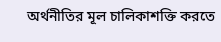অর্থনীতির মূল চালিকাশক্তি করতে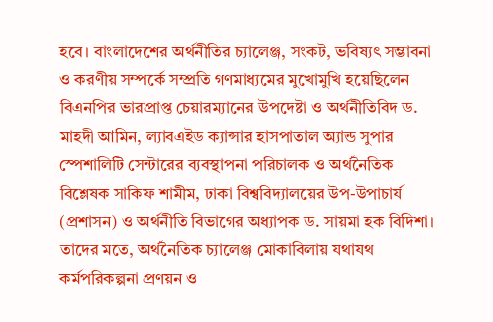হবে। বাংলাদেশের অর্থনীতির চ্যালেঞ্জ, সংকট, ভবিষ্যৎ সম্ভাবনা ও করণীয় সম্পর্কে সম্প্রতি গণমাধ্যমের মুখোমুখি হয়েছিলেন বিএনপির ভারপ্রাপ্ত চেয়ারম্যানের উপদেষ্টা ও অর্থনীতিবিদ ড. মাহদী আমিন, ল্যাবএইড ক্যান্সার হাসপাতাল অ্যান্ড সুপার স্পেশালিটি সেন্টারের ব্যবস্থাপনা পরিচালক ও অর্থনৈতিক বিশ্লেষক সাকিফ শামীম, ঢাকা বিশ্ববিদ্যালয়ের উপ-উপাচার্য (প্রশাসন) ও অর্থনীতি বিভাগের অধ্যাপক ড. সায়মা হক বিদিশা। তাদের মতে, অর্থনৈতিক চ্যালেঞ্জ মোকাবিলায় যথাযথ কর্মপরিকল্পনা প্রণয়ন ও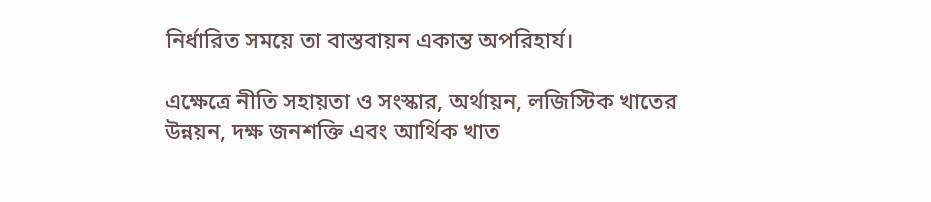নির্ধারিত সময়ে তা বাস্তবায়ন একান্ত অপরিহার্য।

এক্ষেত্রে নীতি সহায়তা ও সংস্কার, অর্থায়ন, লজিস্টিক খাতের উন্নয়ন, দক্ষ জনশক্তি এবং আর্থিক খাত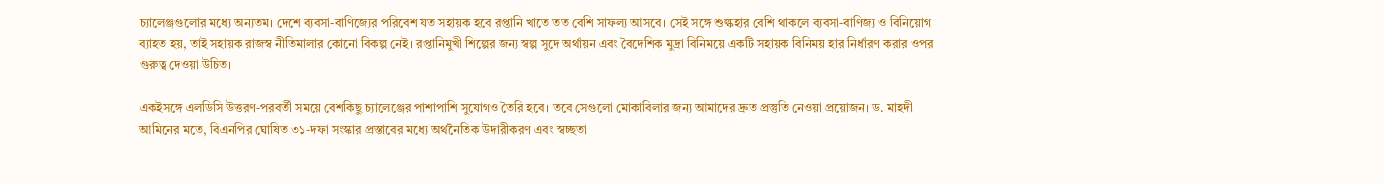চ্যালেঞ্জগুলোর মধ্যে অন্যতম। দেশে ব্যবসা-বাণিজ্যের পরিবেশ যত সহায়ক হবে রপ্তানি খাতে তত বেশি সাফল্য আসবে। সেই সঙ্গে শুল্কহার বেশি থাকলে ব্যবসা-বাণিজ্য ও বিনিয়োগ ব্যাহত হয়, তাই সহায়ক রাজস্ব নীতিমালার কোনো বিকল্প নেই। রপ্তানিমুখী শিল্পের জন্য স্বল্প সুদে অর্থায়ন এবং বৈদেশিক মুদ্রা বিনিময়ে একটি সহায়ক বিনিময় হার নির্ধারণ করার ওপর গুরুত্ব দেওয়া উচিত।

একইসঙ্গে এলডিসি উত্তরণ-পরবর্তী সময়ে বেশকিছু চ্যালেঞ্জের পাশাপাশি সুযোগও তৈরি হবে। তবে সেগুলো মোকাবিলার জন্য আমাদের দ্রুত প্রস্তুতি নেওয়া প্রয়োজন। ড. মাহদী আমিনের মতে, বিএনপির ঘোষিত ৩১-দফা সংস্কার প্রস্তাবের মধ্যে অর্থনৈতিক উদারীকরণ এবং স্বচ্ছতা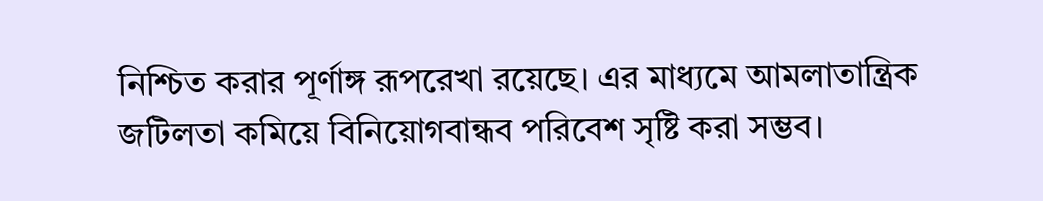নিশ্চিত করার পূর্ণাঙ্গ রূপরেখা রয়েছে। এর মাধ্যমে আমলাতান্ত্রিক জটিলতা কমিয়ে বিনিয়োগবান্ধব পরিবেশ সৃষ্টি করা সম্ভব।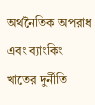অর্থনৈতিক অপরাধ এবং ব্যাংকিং খাতের দুর্নীতি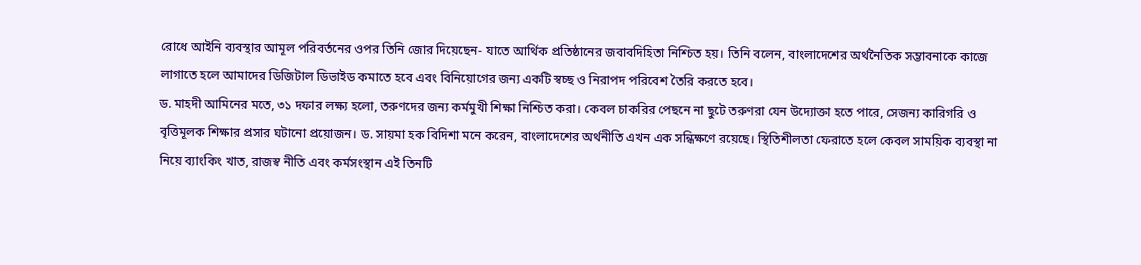রোধে আইনি ব্যবস্থার আমূল পরিবর্তনের ওপর তিনি জোর দিয়েছেন- যাতে আর্থিক প্রতিষ্ঠানের জবাবদিহিতা নিশ্চিত হয়। তিনি বলেন, বাংলাদেশের অর্থনৈতিক সম্ভাবনাকে কাজে লাগাতে হলে আমাদের ডিজিটাল ডিভাইড কমাতে হবে এবং বিনিয়োগের জন্য একটি স্বচ্ছ ও নিরাপদ পরিবেশ তৈরি করতে হবে।
ড. মাহদী আমিনের মতে, ৩১ দফার লক্ষ্য হলো, তরুণদের জন্য কর্মমুখী শিক্ষা নিশ্চিত করা। কেবল চাকরির পেছনে না ছুটে তরুণরা যেন উদ্যোক্তা হতে পারে, সেজন্য কারিগরি ও বৃত্তিমূলক শিক্ষার প্রসার ঘটানো প্রয়োজন। ড. সায়মা হক বিদিশা মনে করেন, বাংলাদেশের অর্থনীতি এখন এক সন্ধিক্ষণে রয়েছে। স্থিতিশীলতা ফেরাতে হলে কেবল সাময়িক ব্যবস্থা না নিয়ে ব্যাংকিং খাত, রাজস্ব নীতি এবং কর্মসংস্থান এই তিনটি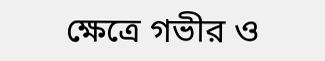ক্ষেত্রে গভীর ও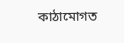কাঠামোগত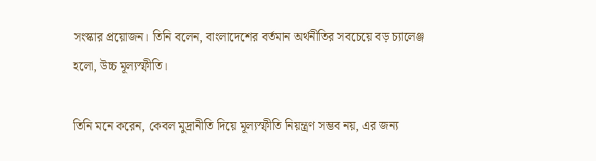সংস্কার প্রয়োজন। তিনি বলেন, বাংলাদেশের বর্তমান অর্থনীতির সবচেয়ে বড় চ্যালেঞ্জ হলো, উচ্চ মূল্যস্ফীতি।

তিনি মনে করেন, কেবল মুদ্রানীতি দিয়ে মূল্যস্ফীতি নিয়ন্ত্রণ সম্ভব নয়, এর জন্য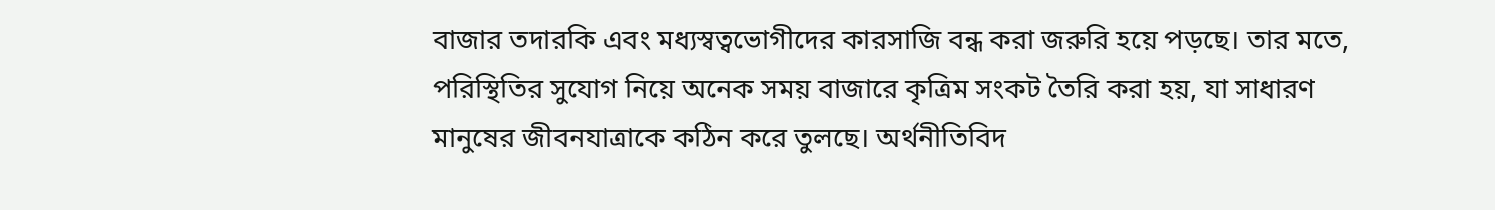বাজার তদারকি এবং মধ্যস্বত্বভোগীদের কারসাজি বন্ধ করা জরুরি হয়ে পড়ছে। তার মতে, পরিস্থিতির সুযোগ নিয়ে অনেক সময় বাজারে কৃত্রিম সংকট তৈরি করা হয়, যা সাধারণ মানুষের জীবনযাত্রাকে কঠিন করে তুলছে। অর্থনীতিবিদ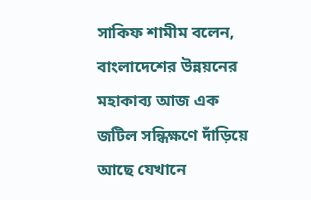সাকিফ শামীম বলেন, বাংলাদেশের উন্নয়নের মহাকাব্য আজ এক জটিল সন্ধিক্ষণে দাঁড়িয়ে আছে যেখানে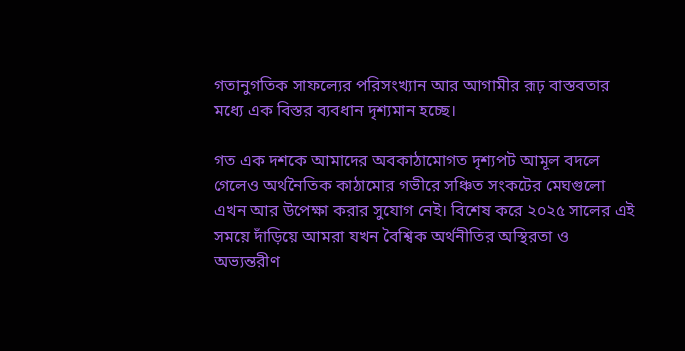গতানুগতিক সাফল্যের পরিসংখ্যান আর আগামীর রূঢ় বাস্তবতার মধ্যে এক বিস্তর ব্যবধান দৃশ্যমান হচ্ছে।

গত এক দশকে আমাদের অবকাঠামোগত দৃশ্যপট আমূল বদলে গেলেও অর্থনৈতিক কাঠামোর গভীরে সঞ্চিত সংকটের মেঘগুলো এখন আর উপেক্ষা করার সুযোগ নেই। বিশেষ করে ২০২৫ সালের এই সময়ে দাঁড়িয়ে আমরা যখন বৈশ্বিক অর্থনীতির অস্থিরতা ও অভ্যন্তরীণ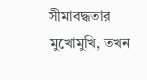সীমাবদ্ধতার মুখোমুখি, তখন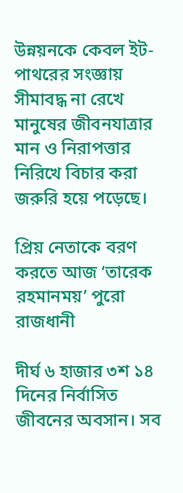উন্নয়নকে কেবল ইট-পাথরের সংজ্ঞায় সীমাবদ্ধ না রেখে মানুষের জীবনযাত্রার মান ও নিরাপত্তার নিরিখে বিচার করা জরুরি হয়ে পড়েছে।

প্রিয় নেতাকে বরণ করতে আজ ‘তারেক রহমানময়’ পুরো রাজধানী

দীর্ঘ ৬ হাজার ৩শ ১৪ দিনের নির্বাসিত জীবনের অবসান। সব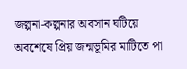জল্পনা-কল্পনার অবসান ঘটিয়ে অবশেষে প্রিয় জন্মভূমির মাটিতে পা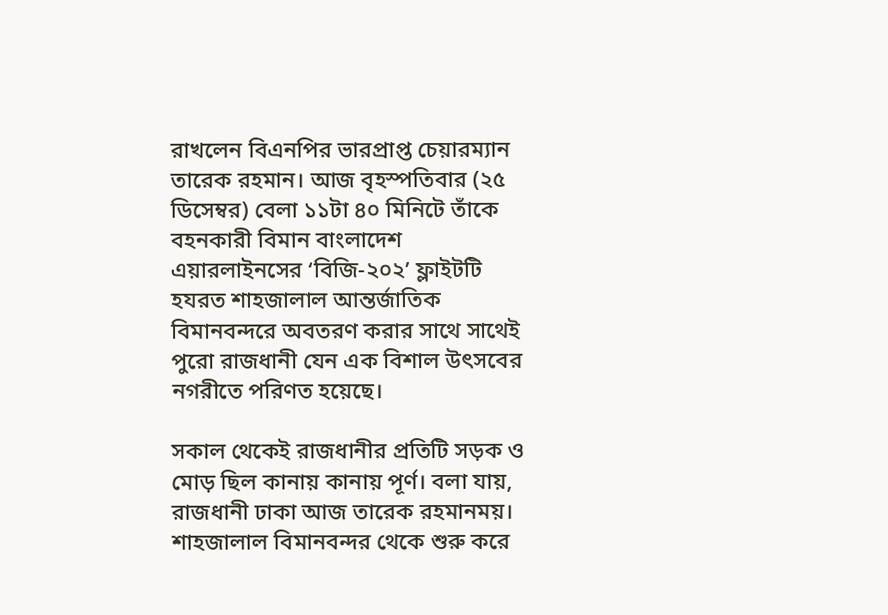রাখলেন বিএনপির ভারপ্রাপ্ত চেয়ারম্যান তারেক রহমান। আজ বৃহস্পতিবার (২৫ ডিসেম্বর) বেলা ১১টা ৪০ মিনিটে তাঁকে বহনকারী বিমান বাংলাদেশ এয়ারলাইনসের ‘বিজি-২০২’ ফ্লাইটটি হযরত শাহজালাল আন্তর্জাতিক বিমানবন্দরে অবতরণ করার সাথে সাথেই পুরো রাজধানী যেন এক বিশাল উৎসবের নগরীতে পরিণত হয়েছে।

সকাল থেকেই রাজধানীর প্রতিটি সড়ক ও মোড় ছিল কানায় কানায় পূর্ণ। বলা যায়, রাজধানী ঢাকা আজ তারেক রহমানময়। শাহজালাল বিমানবন্দর থেকে শুরু করে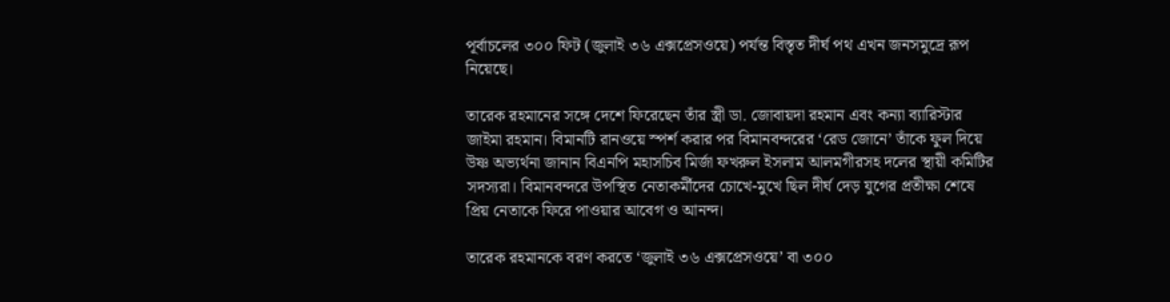পূর্বাচলের ৩০০ ফিট (জুলাই ৩৬ এক্সপ্রেসওয়ে) পর্যন্ত বিস্তৃত দীর্ঘ পথ এখন জনসমুদ্রে রূপ নিয়েছে।

তারেক রহমানের সঙ্গে দেশে ফিরেছেন তাঁর স্ত্রী ডা. জোবায়দা রহমান এবং কন্যা ব্যারিস্টার জাইমা রহমান। বিমানটি রানওয়ে স্পর্শ করার পর বিমানবন্দরের ‘রেড জোনে’ তাঁকে ফুল দিয়ে উষ্ণ অভ্যর্থনা জানান বিএনপি মহাসচিব মির্জা ফখরুল ইসলাম আলমগীরসহ দলের স্থায়ী কমিটির সদস্যরা। বিমানবন্দরে উপস্থিত নেতাকর্মীদের চোখে-মুখে ছিল দীর্ঘ দেড় যুগের প্রতীক্ষা শেষে প্রিয় নেতাকে ফিরে পাওয়ার আবেগ ও আনন্দ।

তারেক রহমানকে বরণ করতে ‘জুলাই ৩৬ এক্সপ্রেসওয়ে’ বা ৩০০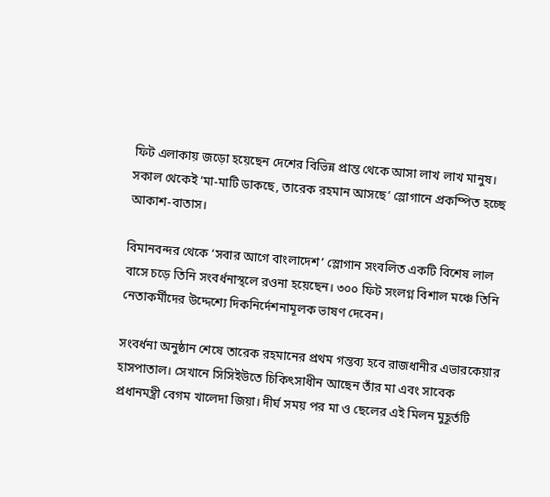ফিট এলাকায় জড়ো হয়েছেন দেশের বিভিন্ন প্রান্ত থেকে আসা লাখ লাখ মানুষ। সকাল থেকেই ‘মা-মাটি ডাকছে, তারেক রহমান আসছে’ স্লোগানে প্রকম্পিত হচ্ছে আকাশ-বাতাস।

বিমানবন্দর থেকে ‘সবার আগে বাংলাদেশ’ স্লোগান সংবলিত একটি বিশেষ লাল বাসে চড়ে তিনি সংবর্ধনাস্থলে রওনা হয়েছেন। ৩০০ ফিট সংলগ্ন বিশাল মঞ্চে তিনি নেতাকর্মীদের উদ্দেশ্যে দিকনির্দেশনামূলক ভাষণ দেবেন।

সংবর্ধনা অনুষ্ঠান শেষে তারেক রহমানের প্রথম গন্তব্য হবে রাজধানীর এভারকেয়ার হাসপাতাল। সেখানে সিসিইউতে চিকিৎসাধীন আছেন তাঁর মা এবং সাবেক প্রধানমন্ত্রী বেগম খালেদা জিয়া। দীর্ঘ সময় পর মা ও ছেলের এই মিলন মুহূর্তটি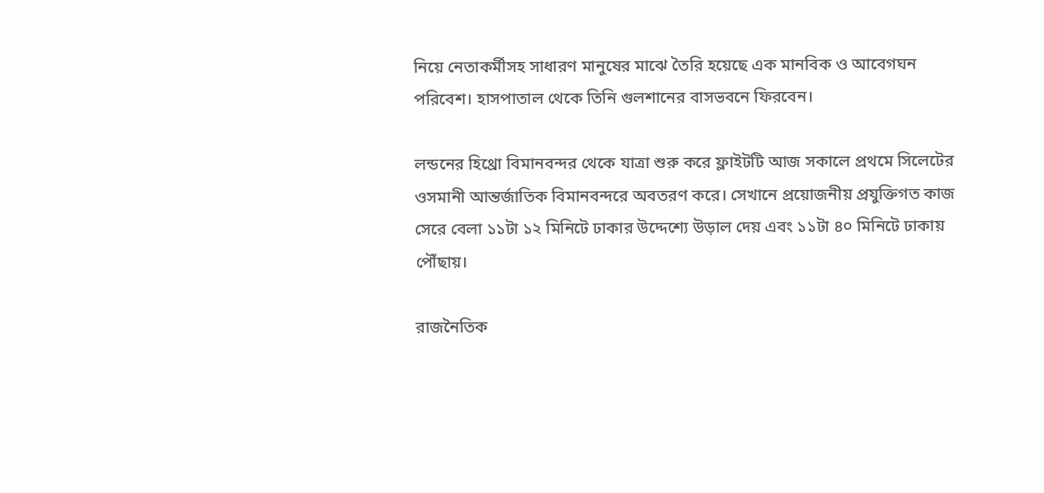নিয়ে নেতাকর্মীসহ সাধারণ মানুষের মাঝে তৈরি হয়েছে এক মানবিক ও আবেগঘন পরিবেশ। হাসপাতাল থেকে তিনি গুলশানের বাসভবনে ফিরবেন।

লন্ডনের হিথ্রো বিমানবন্দর থেকে যাত্রা শুরু করে ফ্লাইটটি আজ সকালে প্রথমে সিলেটের ওসমানী আন্তর্জাতিক বিমানবন্দরে অবতরণ করে। সেখানে প্রয়োজনীয় প্রযুক্তিগত কাজ সেরে বেলা ১১টা ১২ মিনিটে ঢাকার উদ্দেশ্যে উড়াল দেয় এবং ১১টা ৪০ মিনিটে ঢাকায় পৌঁছায়।

রাজনৈতিক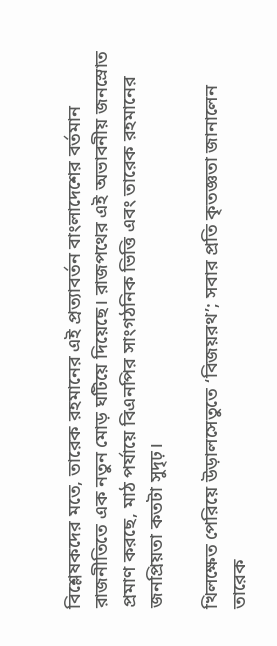বিশ্লেষকদের মতে, তারেক রহমানের এই প্রত্যাবর্তন বাংলাদেশের বর্তমান রাজনীতিতে এক নতুন মোড় ঘটিয়ে দিয়েছে। রাজপথের এই অভাবনীয় জনস্রোত প্রমাণ করছে, মাঠ পর্যায়ে বিএনপির সাংগঠনিক ভিত্তি এবং তারেক রহমানের জনপ্রিয়তা কতটা সুদৃঢ়।

খিলক্ষেত পেরিয়ে উড়ালসেতুতে ‘বিজয়রথ’; সবার প্রতি কৃতজ্ঞতা জানালেন তারেক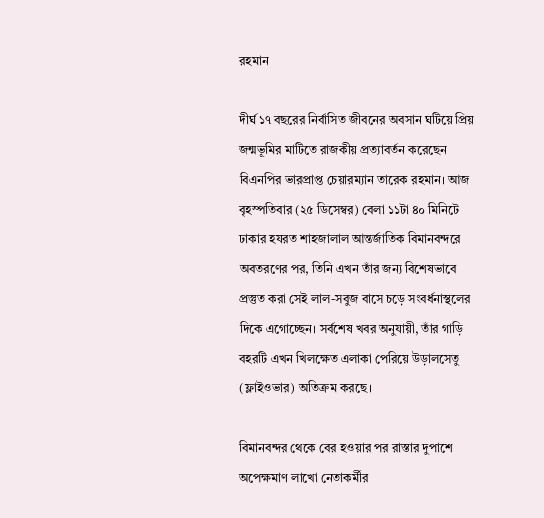রহমান

দীর্ঘ ১৭ বছরের নির্বাসিত জীবনের অবসান ঘটিয়ে প্রিয় জন্মভূমির মাটিতে রাজকীয় প্রত্যাবর্তন করেছেন বিএনপির ভারপ্রাপ্ত চেয়ারম্যান তারেক রহমান। আজ বৃহস্পতিবার (২৫ ডিসেম্বর) বেলা ১১টা ৪০ মিনিটে ঢাকার হযরত শাহজালাল আন্তর্জাতিক বিমানবন্দরে অবতরণের পর, তিনি এখন তাঁর জন্য বিশেষভাবে প্রস্তুত করা সেই লাল-সবুজ বাসে চড়ে সংবর্ধনাস্থলের দিকে এগোচ্ছেন। সর্বশেষ খবর অনুযায়ী, তাঁর গাড়ি বহরটি এখন খিলক্ষেত এলাকা পেরিয়ে উড়ালসেতু (ফ্লাইওভার) অতিক্রম করছে।

বিমানবন্দর থেকে বের হওয়ার পর রাস্তার দুপাশে অপেক্ষমাণ লাখো নেতাকর্মীর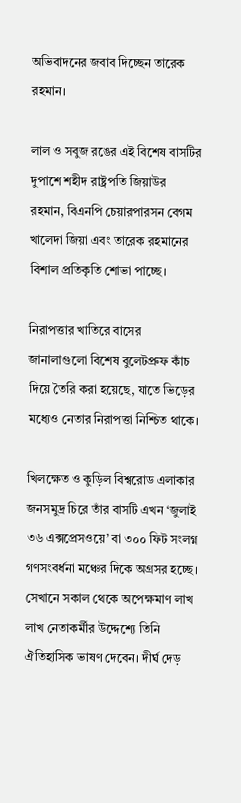অভিবাদনের জবাব দিচ্ছেন তারেক রহমান।

লাল ও সবুজ রঙের এই বিশেষ বাসটির দুপাশে শহীদ রাষ্ট্রপতি জিয়াউর রহমান, বিএনপি চেয়ারপারসন বেগম খালেদা জিয়া এবং তারেক রহমানের বিশাল প্রতিকৃতি শোভা পাচ্ছে।

নিরাপত্তার খাতিরে বাসের জানালাগুলো বিশেষ বুলেটপ্রুফ কাঁচ দিয়ে তৈরি করা হয়েছে, যাতে ভিড়ের মধ্যেও নেতার নিরাপত্তা নিশ্চিত থাকে।

খিলক্ষেত ও কুড়িল বিশ্বরোড এলাকার জনসমুদ্র চিরে তাঁর বাসটি এখন ‘জুলাই ৩৬ এক্সপ্রেসওয়ে’ বা ৩০০ ফিট সংলগ্ন গণসংবর্ধনা মঞ্চের দিকে অগ্রসর হচ্ছে। সেখানে সকাল থেকে অপেক্ষমাণ লাখ লাখ নেতাকর্মীর উদ্দেশ্যে তিনি ঐতিহাসিক ভাষণ দেবেন। দীর্ঘ দেড়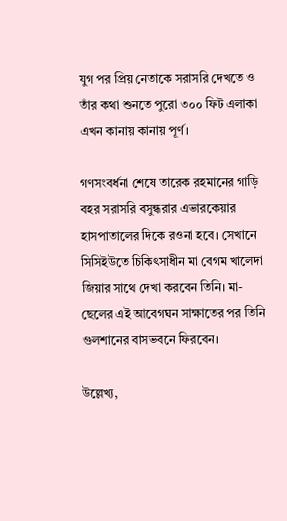যুগ পর প্রিয় নেতাকে সরাসরি দেখতে ও তাঁর কথা শুনতে পুরো ৩০০ ফিট এলাকা এখন কানায় কানায় পূর্ণ।

গণসংবর্ধনা শেষে তারেক রহমানের গাড়ি বহর সরাসরি বসুন্ধরার এভারকেয়ার হাসপাতালের দিকে রওনা হবে। সেখানে সিসিইউতে চিকিৎসাধীন মা বেগম খালেদা জিয়ার সাথে দেখা করবেন তিনি। মা-ছেলের এই আবেগঘন সাক্ষাতের পর তিনি গুলশানের বাসভবনে ফিরবেন।

উল্লেখ্য,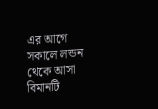এর আগে সকালে লন্ডন থেকে আসা বিমানটি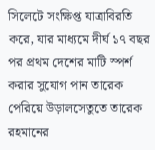সিলেটে সংক্ষিপ্ত যাত্রাবিরতি করে, যার মাধ্যমে দীর্ঘ ১৭ বছর পর প্রথম দেশের মাটি স্পর্শ করার সুযোগ পান তারেক পেরিয়ে উড়ালসেতুতে তারেক রহমানের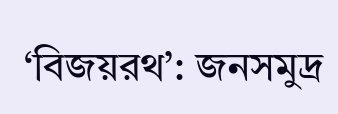‘বিজয়রথ’: জনসমুদ্র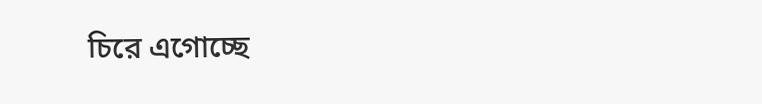চিরে এগোচ্ছে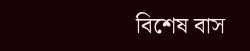বিশেষ বাস